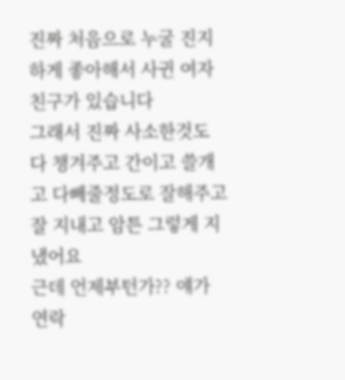진짜 처음으로 누굴 진지하게 좋아해서 사귄 여자친구가 있습니다
그래서 진짜 사소한것도 다 챙겨주고 간이고 쓸개고 다빼줄정도로 잘해주고
잘 지내고 암튼 그렇게 지냈어요
근데 언제부턴가?? 얘가 연락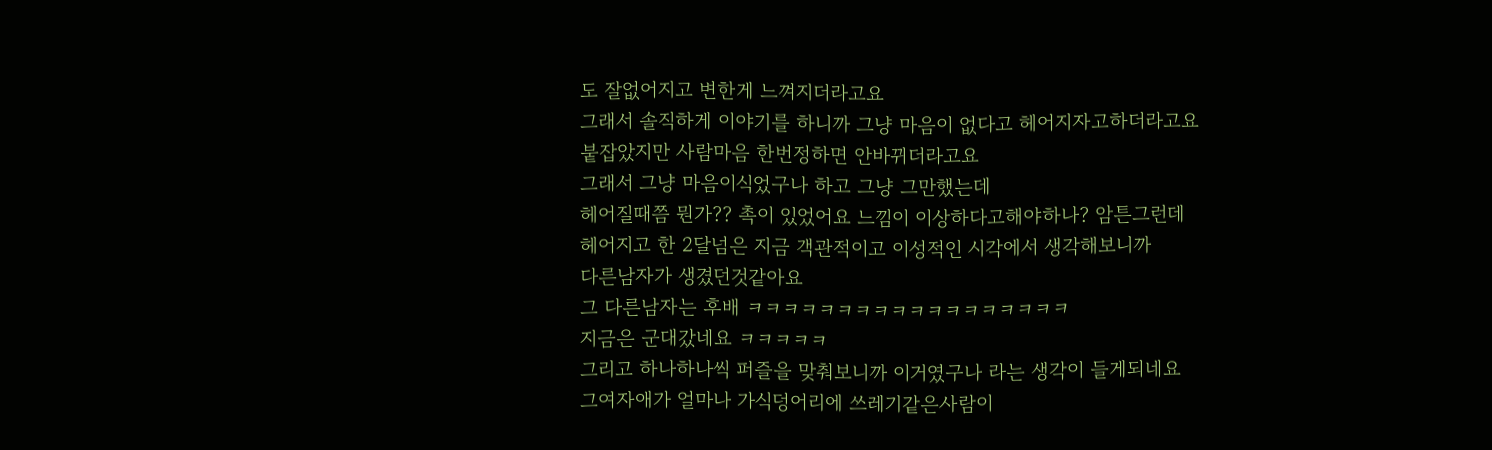도 잘없어지고 변한게 느껴지더라고요
그래서 솔직하게 이야기를 하니까 그냥 마음이 없다고 헤어지자고하더라고요
붙잡았지만 사람마음 한번정하면 안바뀌더라고요
그래서 그냥 마음이식었구나 하고 그냥 그만했는데
헤어질때쯤 뭔가?? 촉이 있었어요 느낌이 이상하다고해야하나? 암튼그런데
헤어지고 한 2달넘은 지금 객관적이고 이성적인 시각에서 생각해보니까
다른남자가 생겼던것같아요
그 다른남자는 후배 ㅋㅋㅋㅋㅋㅋㅋㅋㅋㅋㅋㅋㅋㅋㅋㅋㅋㅋ
지금은 군대갔네요 ㅋㅋㅋㅋㅋ
그리고 하나하나씩 퍼즐을 맞춰보니까 이거였구나 라는 생각이 들게되네요
그여자애가 얼마나 가식덩어리에 쓰레기같은사람이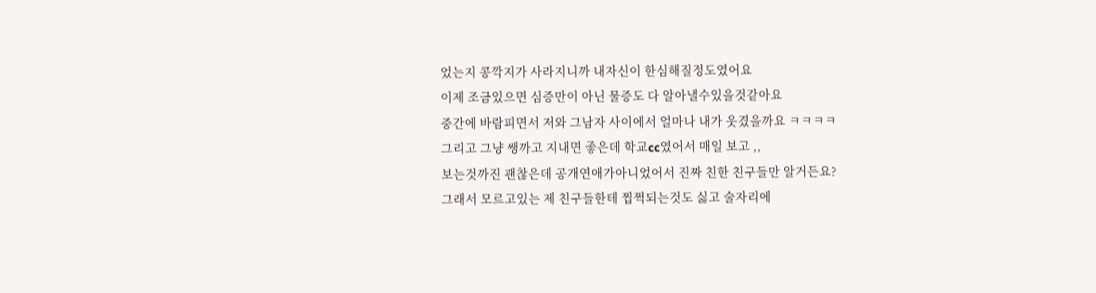었는지 콩깍지가 사라지니까 내자신이 한심해질정도였어요
이제 조금있으면 심증만이 아닌 물증도 다 알아낼수있을것같아요
중간에 바람피면서 저와 그남자 사이에서 얼마나 내가 웃겼을까요 ㅋㅋㅋㅋ
그리고 그냥 쌩까고 지내면 좋은데 학교cc였어서 매일 보고 ,,
보는것까진 괜찮은데 공개연애가아니었어서 진짜 친한 친구들만 알거든요?
그래서 모르고있는 제 친구들한테 찝쩍되는것도 싫고 술자리에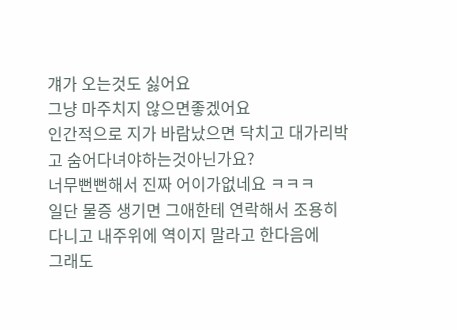걔가 오는것도 싫어요
그냥 마주치지 않으면좋겠어요
인간적으로 지가 바람났으면 닥치고 대가리박고 숨어다녀야하는것아닌가요?
너무뻔뻔해서 진짜 어이가없네요 ㅋㅋㅋ
일단 물증 생기면 그애한테 연락해서 조용히 다니고 내주위에 역이지 말라고 한다음에
그래도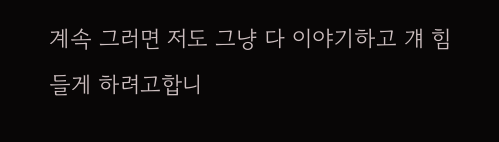계속 그러면 저도 그냥 다 이야기하고 걔 힘들게 하려고합니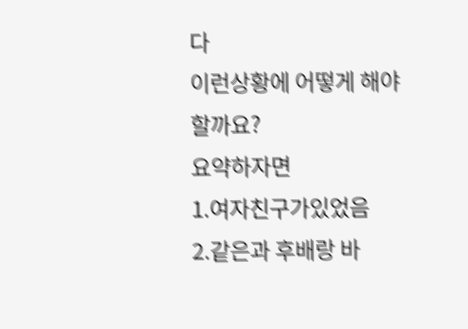다
이런상황에 어떻게 해야할까요?
요약하자면
1.여자친구가있었음
2.같은과 후배랑 바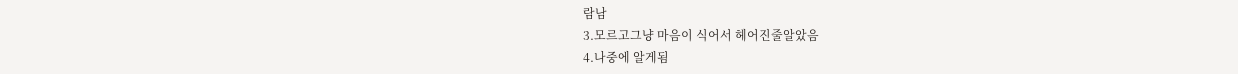람남
3.모르고그냥 마음이 식어서 헤어진줄알았음
4.나중에 알게됨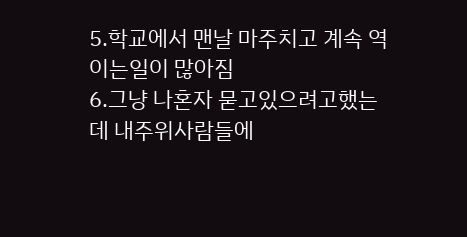5.학교에서 맨날 마주치고 계속 역이는일이 많아짐
6.그냥 나혼자 묻고있으려고했는데 내주위사람들에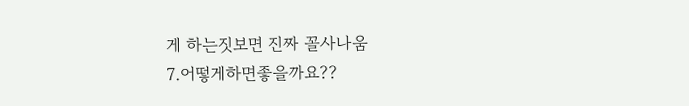게 하는짓보면 진짜 꼴사나움
7.어떻게하면좋을까요??